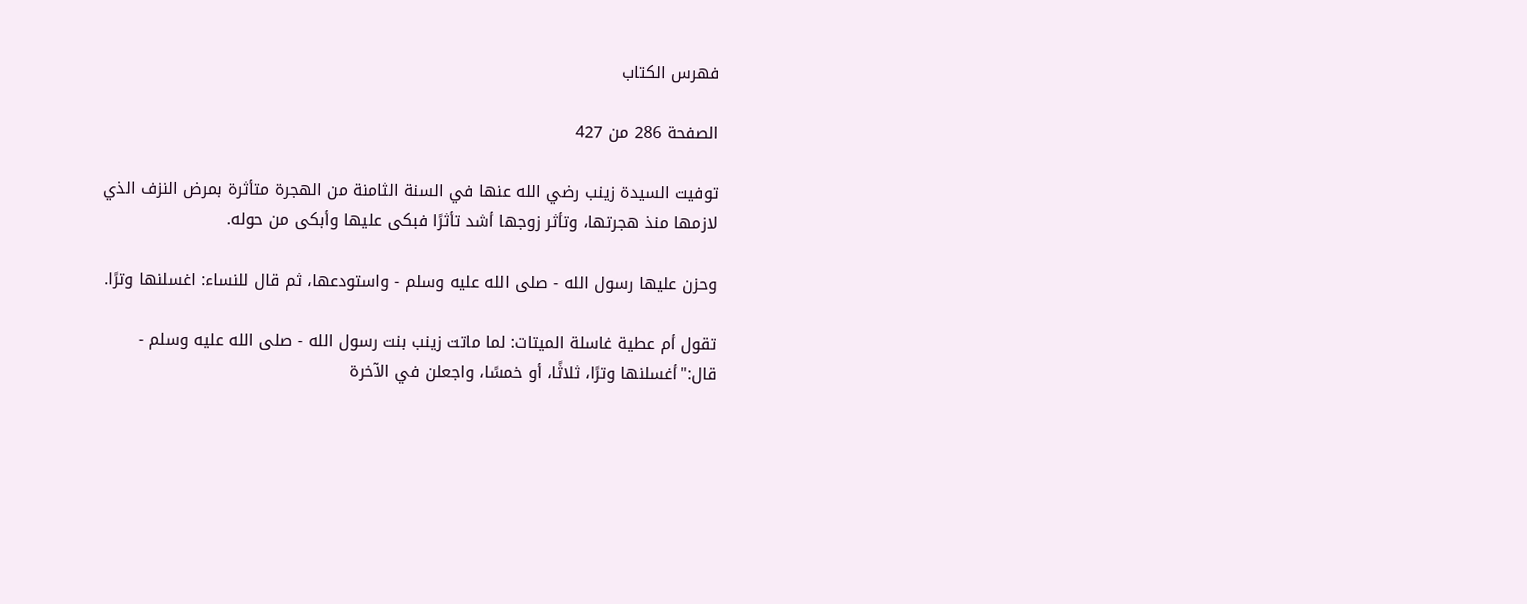فهرس الكتاب

الصفحة 286 من 427

توفيت السيدة زينب رضي الله عنها في السنة الثامنة من الهجرة متأثرة بمرض النزف الذي لازمها منذ هجرتها، وتأثر زوجها أشد تأثرًا فبكى عليها وأبكى من حوله.

وحزن عليها رسول الله - صلى الله عليه وسلم - واستودعها، ثم قال للنساء: اغسلنها وترًا.

تقول أم عطية غاسلة الميتات: لما ماتت زينب بنت رسول الله - صلى الله عليه وسلم - قال:"أغسلنها وترًا، ثلاثًا، أو خمسًا، واجعلن في الآخرة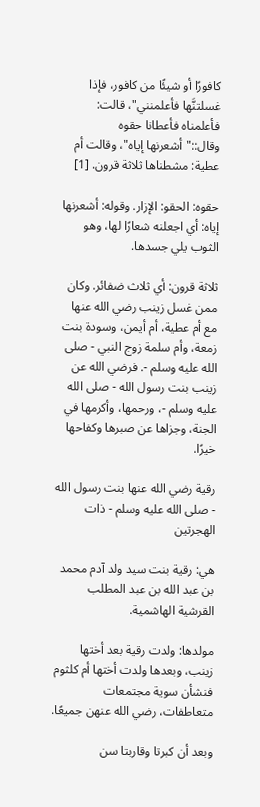كافورًا أو شيئًا من كافور، فإذا غسلتنَّها فأعلمنني"، قالت: فأعلمناه فأعطانا حقوه وقال::"أشعرنها إياه"، وقالت أم عطية: مشطناها ثلاثة قرون. [1]

حقوه: الحقو: الإزار. وقوله: أشعرنها إياه: أي اجعلنه شعارًا لها، وهو الثوب يلي جسدها.

ثلاثة قرون: أي ثلاث ضفائر. وكان ممن غسل زينب رضي الله عنها مع أم عطية، أم أيمن، وسودة بنت زمعة، وأم سلمة زوج النبي - صلى الله عليه وسلم -. فرضي الله عن زينب بنت رسول الله - صلى الله عليه وسلم -، ورحمها، وأكرمها في الجنة، وجزاها عن صبرها وكفاحها خيرًا.

رقية رضي الله عنها بنت رسول الله - صلى الله عليه وسلم - ذات الهجرتين

هي: رقية بنت سيد ولد آدم محمد بن عبد الله بن عبد المطلب القرشية الهاشمية.

مولدها: ولدت رقية بعد أختها زينب، وبعدها ولدت أختها أم كلثوم فنشأن سوية مجتمعات متعاطفات، رضي الله عنهن جميعًا.

وبعد أن كبرتا وقاربتا سن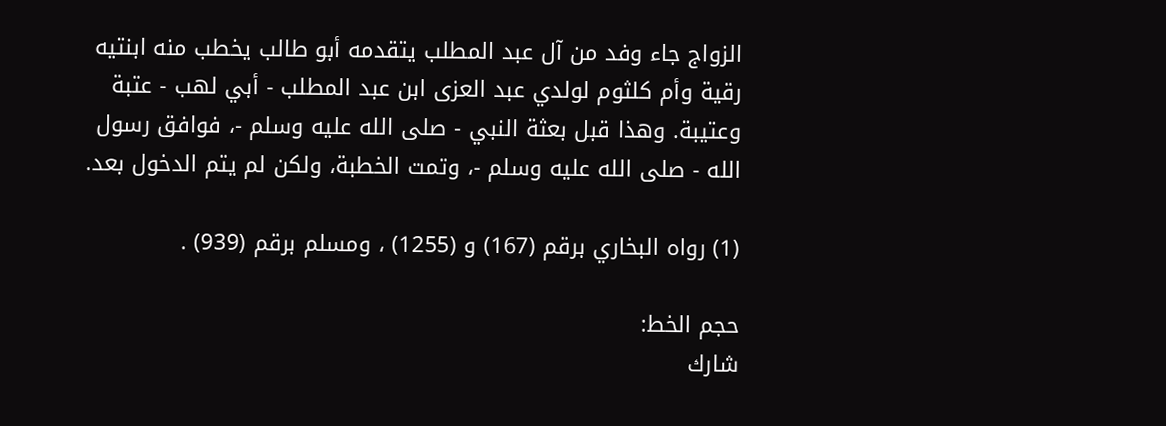الزواج جاء وفد من آل عبد المطلب يتقدمه أبو طالب يخطب منه ابنتيه رقية وأم كلثوم لولدي عبد العزى ابن عبد المطلب - أبي لهب - عتبة وعتيبة. وهذا قبل بعثة النبي - صلى الله عليه وسلم -، فوافق رسول الله - صلى الله عليه وسلم -، وتمت الخطبة، ولكن لم يتم الدخول بعد.

(1) رواه البخاري برقم (167) و (1255) ، ومسلم برقم (939) .

حجم الخط:
شارك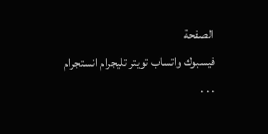الصفحة
فيسبوك واتساب تويتر تليجرام انستجرام
. . .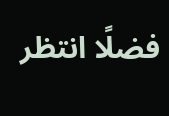فضلًا انتظر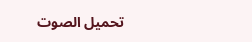تحميل الصوت